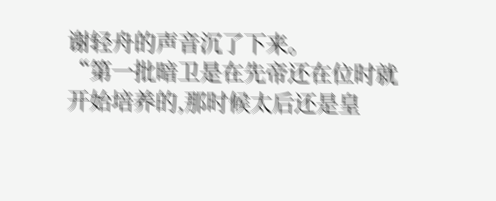谢轻舟的声音沉了下来。
“第一批暗卫是在先帝还在位时就开始培养的,那时候太后还是皇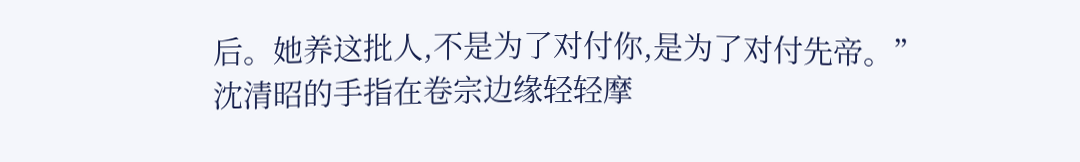后。她养这批人,不是为了对付你,是为了对付先帝。”
沈清昭的手指在卷宗边缘轻轻摩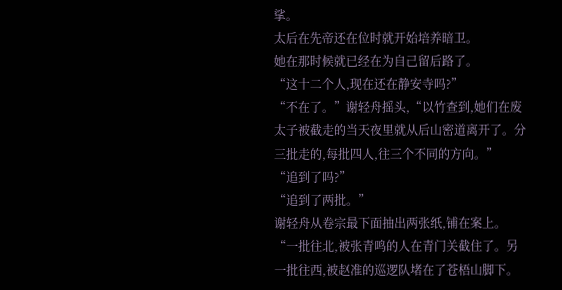挲。
太后在先帝还在位时就开始培养暗卫。
她在那时候就已经在为自己留后路了。
“这十二个人,现在还在静安寺吗?”
“不在了。”谢轻舟摇头,“以竹查到,她们在废太子被截走的当天夜里就从后山密道离开了。分三批走的,每批四人,往三个不同的方向。”
“追到了吗?”
“追到了两批。”
谢轻舟从卷宗最下面抽出两张纸,铺在案上。
“一批往北,被张青鸣的人在青门关截住了。另一批往西,被赵准的巡逻队堵在了苍梧山脚下。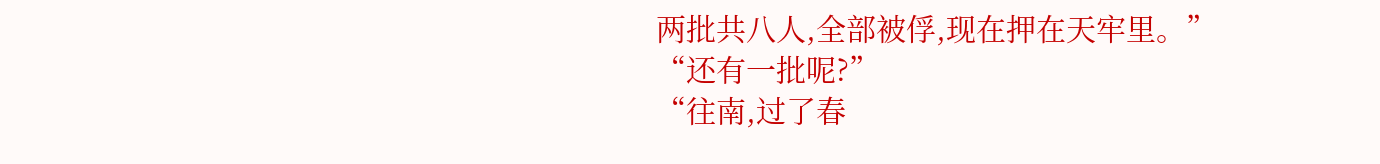两批共八人,全部被俘,现在押在天牢里。”
“还有一批呢?”
“往南,过了春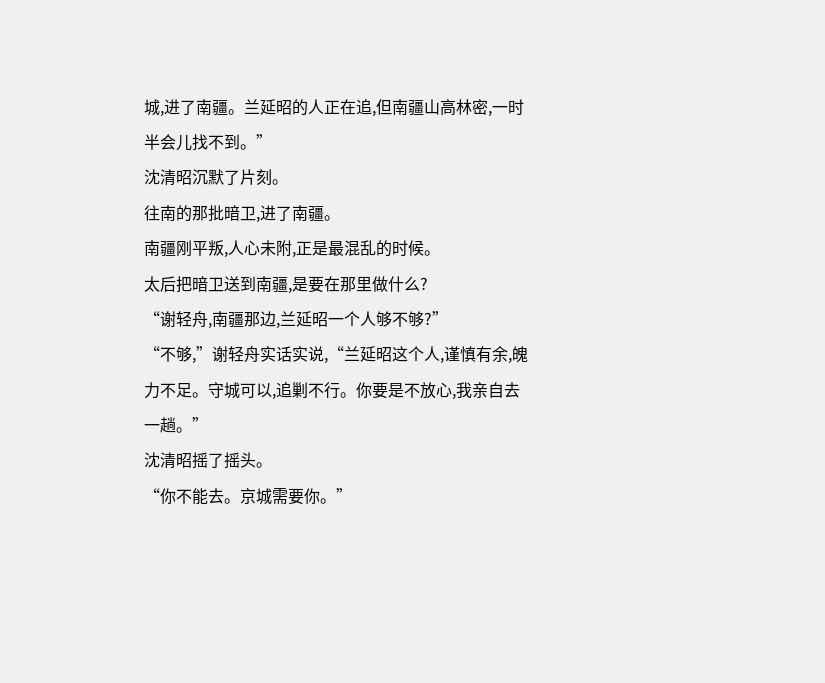城,进了南疆。兰延昭的人正在追,但南疆山高林密,一时半会儿找不到。”
沈清昭沉默了片刻。
往南的那批暗卫,进了南疆。
南疆刚平叛,人心未附,正是最混乱的时候。
太后把暗卫送到南疆,是要在那里做什么?
“谢轻舟,南疆那边,兰延昭一个人够不够?”
“不够,”谢轻舟实话实说,“兰延昭这个人,谨慎有余,魄力不足。守城可以,追剿不行。你要是不放心,我亲自去一趟。”
沈清昭摇了摇头。
“你不能去。京城需要你。”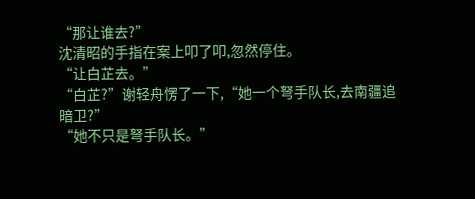“那让谁去?”
沈清昭的手指在案上叩了叩,忽然停住。
“让白芷去。”
“白芷?”谢轻舟愣了一下,“她一个弩手队长,去南疆追暗卫?”
“她不只是弩手队长。”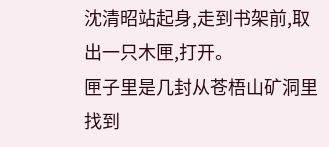沈清昭站起身,走到书架前,取出一只木匣,打开。
匣子里是几封从苍梧山矿洞里找到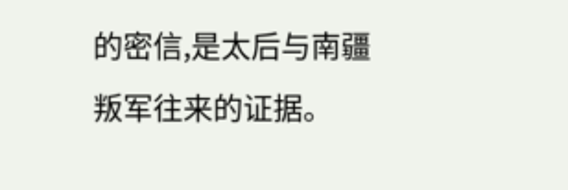的密信,是太后与南疆叛军往来的证据。